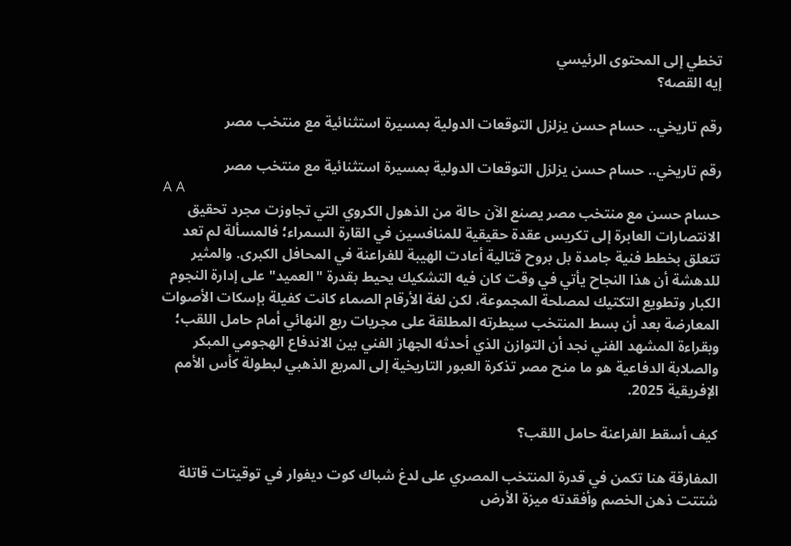تخطي إلى المحتوى الرئيسي
إيه القصه؟

رقم تاريخي.. حسام حسن يزلزل التوقعات الدولية بمسيرة استثنائية مع منتخب مصر

رقم تاريخي.. حسام حسن يزلزل التوقعات الدولية بمسيرة استثنائية مع منتخب مصر
A A
حسام حسن مع منتخب مصر يصنع الآن حالة من الذهول الكروي التي تجاوزت مجرد تحقيق الانتصارات العابرة إلى تكريس عقدة حقيقية للمنافسين في القارة السمراء؛ فالمسألة لم تعد تتعلق بخطط فنية جامدة بل بروح قتالية أعادت الهيبة للفراعنة في المحافل الكبرى. والمثير للدهشة أن هذا النجاح يأتي في وقت كان فيه التشكيك يحيط بقدرة "العميد" على إدارة النجوم الكبار وتطويع التكتيك لمصلحة المجموعة، لكن لغة الأرقام الصماء كانت كفيلة بإسكات الأصوات المعارضة بعد أن بسط المنتخب سيطرته المطلقة على مجريات ربع النهائي أمام حامل اللقب؛ وبقراءة المشهد الفني نجد أن التوازن الذي أحدثه الجهاز الفني بين الاندفاع الهجومي المبكر والصلابة الدفاعية هو ما منح مصر تذكرة العبور التاريخية إلى المربع الذهبي لبطولة كأس الأمم الإفريقية 2025.

كيف أسقط الفراعنة حامل اللقب؟

المفارقة هنا تكمن في قدرة المنتخب المصري على لدغ شباك كوت ديفوار في توقيتات قاتلة شتتت ذهن الخصم وأفقدته ميزة الأرض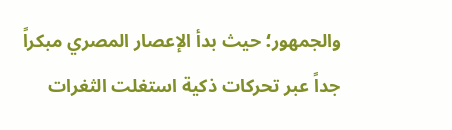والجمهور؛ حيث بدأ الإعصار المصري مبكراً جداً عبر تحركات ذكية استغلت الثغرات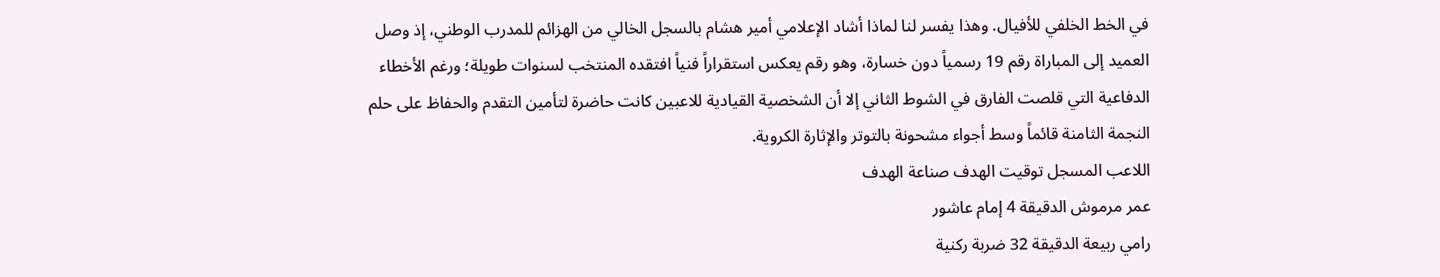في الخط الخلفي للأفيال. وهذا يفسر لنا لماذا أشاد الإعلامي أمير هشام بالسجل الخالي من الهزائم للمدرب الوطني، إذ وصل العميد إلى المباراة رقم 19 رسمياً دون خسارة، وهو رقم يعكس استقراراً فنياً افتقده المنتخب لسنوات طويلة؛ ورغم الأخطاء الدفاعية التي قلصت الفارق في الشوط الثاني إلا أن الشخصية القيادية للاعبين كانت حاضرة لتأمين التقدم والحفاظ على حلم النجمة الثامنة قائماً وسط أجواء مشحونة بالتوتر والإثارة الكروية.
اللاعب المسجل توقيت الهدف صناعة الهدف
عمر مرموش الدقيقة 4 إمام عاشور
رامي ربيعة الدقيقة 32 ضربة ركنية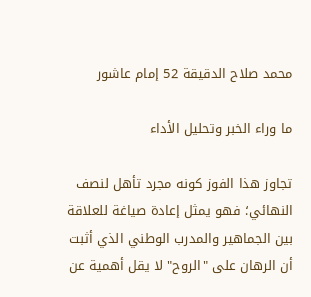محمد صلاح الدقيقة 52 إمام عاشور

ما وراء الخبر وتحليل الأداء

تجاوز هذا الفوز كونه مجرد تأهل لنصف النهائي؛ فهو يمثل إعادة صياغة للعلاقة بين الجماهير والمدرب الوطني الذي أثبت أن الرهان على "الروح" لا يقل أهمية عن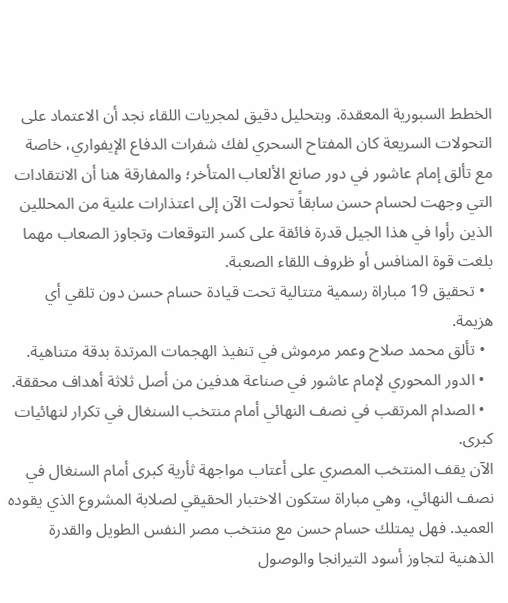الخطط السبورية المعقدة. وبتحليل دقيق لمجريات اللقاء نجد أن الاعتماد على التحولات السريعة كان المفتاح السحري لفك شفرات الدفاع الإيفواري، خاصة مع تألق إمام عاشور في دور صانع الألعاب المتأخر؛ والمفارقة هنا أن الانتقادات التي وجهت لحسام حسن سابقاً تحولت الآن إلى اعتذارات علنية من المحللين الذين رأوا في هذا الجيل قدرة فائقة على كسر التوقعات وتجاوز الصعاب مهما بلغت قوة المنافس أو ظروف اللقاء الصعبة.
  • تحقيق 19 مباراة رسمية متتالية تحت قيادة حسام حسن دون تلقي أي هزيمة.
  • تألق محمد صلاح وعمر مرموش في تنفيذ الهجمات المرتدة بدقة متناهية.
  • الدور المحوري لإمام عاشور في صناعة هدفين من أصل ثلاثة أهداف محققة.
  • الصدام المرتقب في نصف النهائي أمام منتخب السنغال في تكرار لنهائيات كبرى.
الآن يقف المنتخب المصري على أعتاب مواجهة ثأرية كبرى أمام السنغال في نصف النهائي، وهي مباراة ستكون الاختبار الحقيقي لصلابة المشروع الذي يقوده العميد. فهل يمتلك حسام حسن مع منتخب مصر النفس الطويل والقدرة الذهنية لتجاوز أسود التيرانجا والوصول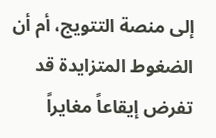إلى منصة التتويج، أم أن الضغوط المتزايدة قد تفرض إيقاعاً مغايراً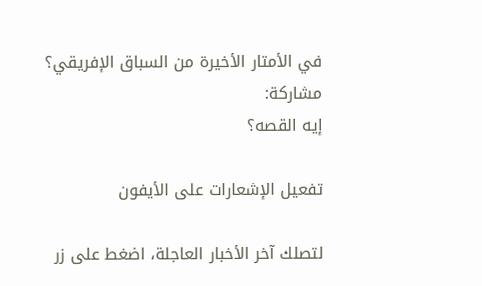في الأمتار الأخيرة من السباق الإفريقي؟
مشاركة:
إيه القصه؟

تفعيل الإشعارات على الأيفون

لتصلك آخر الأخبار العاجلة، اضغط على زر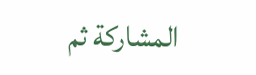المشاركة ثم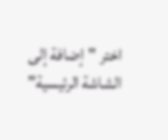اختر "إضافة إلى الشاشة الرئيسية"